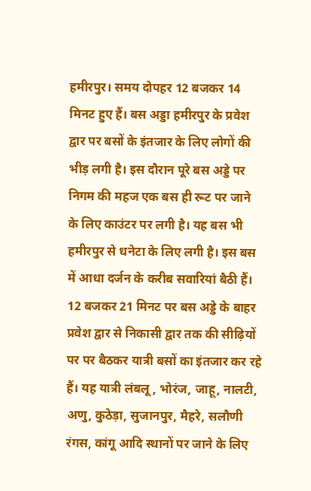हमीरपुर। समय दोपहर 12 बजकर 14 मिनट हुए हैं। बस अड्डा हमीरपुर के प्रवेश द्वार पर बसों के इंतजार के लिए लोगों की भीड़ लगी है। इस दौरान पूरे बस अड्डे पर निगम की महज एक बस ही रूट पर जाने के लिए काउंटर पर लगी है। यह बस भी हमीरपुर से धनेटा के लिए लगी है। इस बस में आधा दर्जन के करीब सवारियां बैठी हैं। 12 बजकर 21 मिनट पर बस अड्डे के बाहर प्रवेश द्वार से निकासी द्वार तक की सीढ़ियों पर पर बैठकर यात्री बसों का इंतजार कर रहे हैं। यह यात्री लंबलू, भोरंज, जाहू, नालटी, अणु, कुठेड़ा, सुजानपुर, मैहरे, सलौणी रंगस, कांगू आदि स्थानों पर जाने के लिए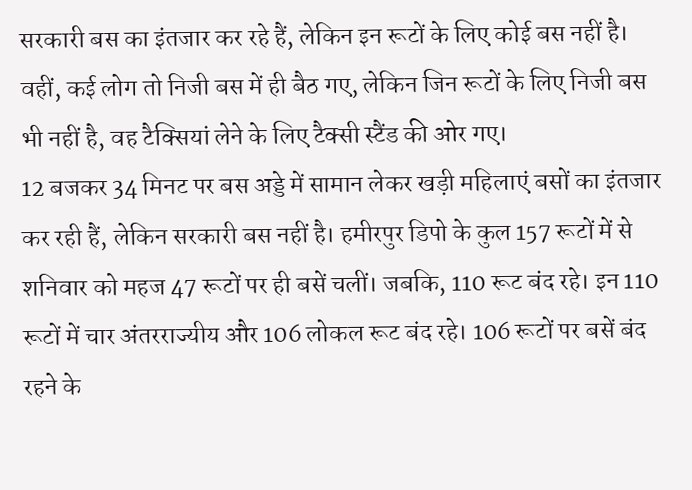सरकारी बस का इंतजार कर रहे हैं, लेकिन इन रूटों के लिए कोई बस नहीं है। वहीं, कई लोग तो निजी बस में ही बैठ गए, लेकिन जिन रूटों के लिए निजी बस भी नहीं है, वह टैक्सियां लेने के लिए टैक्सी स्टैंड की ओर गए।
12 बजकर 34 मिनट पर बस अड्डे में सामान लेकर खड़ी महिलाएं बसों का इंतजार कर रही हैं, लेकिन सरकारी बस नहीं है। हमीरपुर डिपो के कुल 157 रूटों में से शनिवार को महज 47 रूटों पर ही बसें चलीं। जबकि, 110 रूट बंद रहे। इन 110 रूटों में चार अंतरराज्यीय और 106 लोकल रूट बंद रहे। 106 रूटों पर बसें बंद रहने के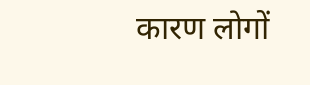कारण लोगों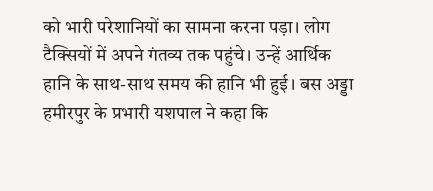को भारी परेशानियों का सामना करना पड़ा। लोग टैक्सियों में अपने गंतव्य तक पहुंचे। उन्हें आर्थिक हानि के साथ-साथ समय की हानि भी हुई। बस अड्डा हमीरपुर के प्रभारी यशपाल ने कहा कि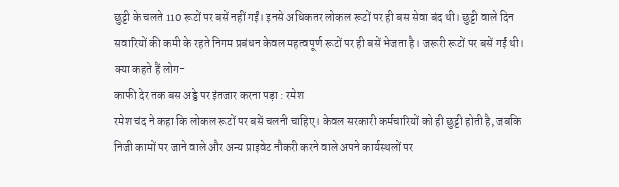छुट्टी के चलते 110 रूटों पर बसें नहीं गईं। इनसे अधिकतर लोकल रूटों पर ही बस सेवा बंद थी। छुट्टी वाले दिन सवारियों की कमी के रहते निगम प्रबंधन केवल महत्वपूर्ण रूटों पर ही बसें भेजता है। जरूरी रूटों पर बसें गईं थी।
क्या कहते हैं लोग-
काफी देर तक बस अड्डे पर इंतजार करना पड़ा : रमेश
रमेश चंद ने कहा कि लोकल रूटों पर बसें चलनी चाहिए। केवल सरकारी कर्मचारियों को ही छुट्टी होती है, जबकि निजी कामों पर जाने वाले और अन्य प्राइवेट नौकरी करने वाले अपने कार्यस्थलों पर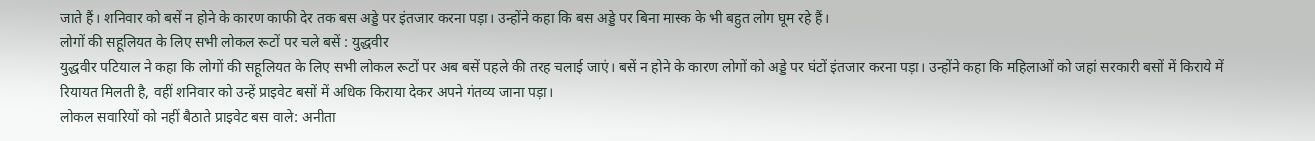जाते हैं। शनिवार को बसें न होने के कारण काफी देर तक बस अड्डे पर इंतजार करना पड़ा। उन्होंने कहा कि बस अड्डे पर बिना मास्क के भी बहुत लोग घूम रहे हैं।
लोगों की सहूलियत के लिए सभी लोकल रूटों पर चले बसें : युद्धवीर
युद्धवीर पटियाल ने कहा कि लोगों की सहूलियत के लिए सभी लोकल रूटों पर अब बसें पहले की तरह चलाई जाएं। बसें न होने के कारण लोगों को अड्डे पर घंटों इंतजार करना पड़ा। उन्होंने कहा कि महिलाओं को जहां सरकारी बसों में किराये में रियायत मिलती है, वहीं शनिवार को उन्हें प्राइवेट बसों में अधिक किराया देकर अपने गंतव्य जाना पड़ा।
लोकल सवारियों को नहीं बैठाते प्राइवेट बस वाले: अनीता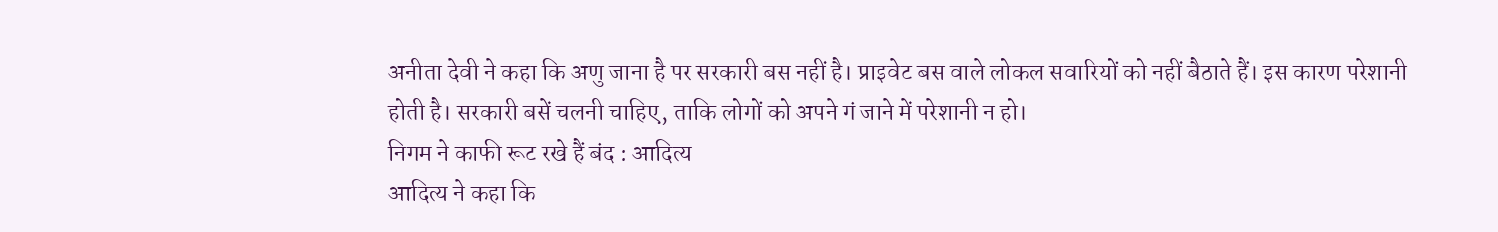अनीता देवी ने कहा कि अणु जाना है पर सरकारी बस नहीं है। प्राइवेट बस वाले लोकल सवारियों को नहीं बैठाते हैं। इस कारण परेशानी होती है। सरकारी बसें चलनी चाहिए, ताकि लोगों को अपने गं जाने में परेशानी न हो।
निगम ने काफी रूट रखे हैं बंद : आदित्य
आदित्य ने कहा कि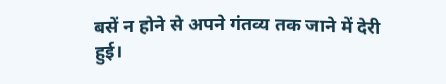बसें न होने से अपने गंतव्य तक जाने में देरी हुई।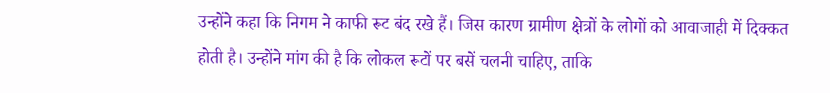उन्होंने कहा कि निगम ने काफी रूट बंद रखे हैं। जिस कारण ग्रामीण क्षेत्रों के लोगों को आवाजाही में दिक्कत होती है। उन्होंने मांग की है कि लोकल रूटों पर बसें चलनी चाहिए, ताकि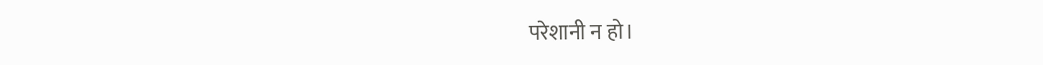परेशानी न हो।